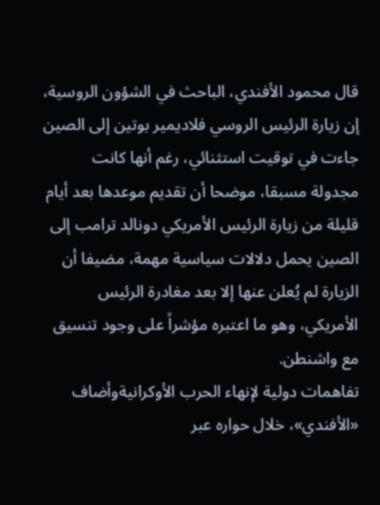قال محمود الأفندي، الباحث في الشؤون الروسية، إن زيارة الرئيس الروسي فلاديمير بوتين إلى الصين جاءت في توقيت استثنائي، رغم أنها كانت مجدولة مسبقا، موضحا أن تقديم موعدها بعد أيام قليلة من زيارة الرئيس الأمريكي دونالد ترامب إلى الصين يحمل دلالات سياسية مهمة، مضيفا أن الزيارة لم يُعلن عنها إلا بعد مغادرة الرئيس الأمريكي، وهو ما اعتبره مؤشراً على وجود تنسيق مع واشنطن.
تفاهمات دولية لإنهاء الحرب الأوكرانيةوأضاف «الأفندي»، خلال حواره عبر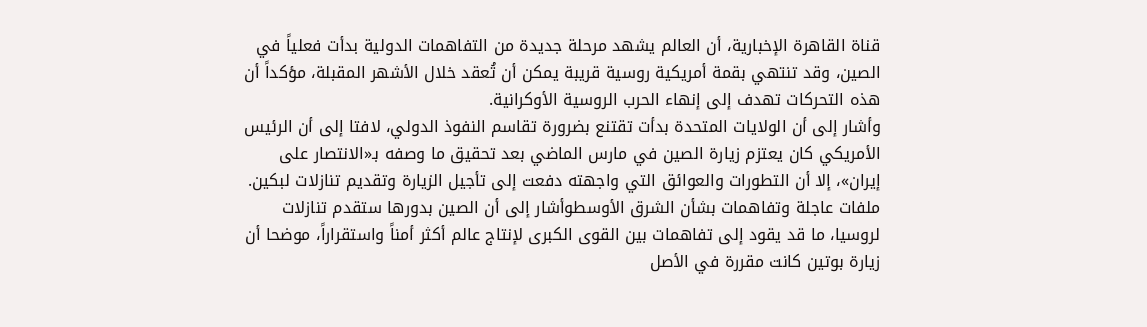قناة القاهرة الإخبارية، أن العالم يشهد مرحلة جديدة من التفاهمات الدولية بدأت فعلياً في الصين، وقد تنتهي بقمة أمريكية روسية قريبة يمكن أن تُعقد خلال الأشهر المقبلة، مؤكداً أن هذه التحركات تهدف إلى إنهاء الحرب الروسية الأوكرانية.
وأشار إلى أن الولايات المتحدة بدأت تقتنع بضرورة تقاسم النفوذ الدولي، لافتا إلى أن الرئيس الأمريكي كان يعتزم زيارة الصين في مارس الماضي بعد تحقيق ما وصفه بـ«الانتصار على إيران»، إلا أن التطورات والعوائق التي واجهته دفعت إلى تأجيل الزيارة وتقديم تنازلات لبكين.
ملفات عاجلة وتفاهمات بشأن الشرق الأوسطوأشار إلى أن الصين بدورها ستقدم تنازلات لروسيا، ما قد يقود إلى تفاهمات بين القوى الكبرى لإنتاج عالم أكثر أمناً واستقراراً، موضحا أن زيارة بوتين كانت مقررة في الأصل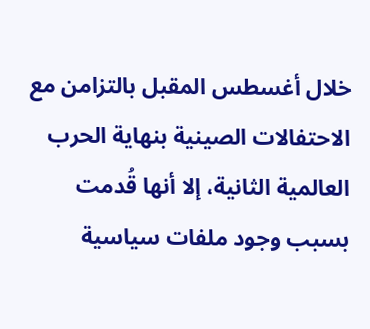خلال أغسطس المقبل بالتزامن مع الاحتفالات الصينية بنهاية الحرب العالمية الثانية، إلا أنها قُدمت بسبب وجود ملفات سياسية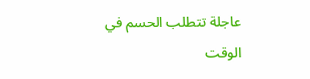عاجلة تتطلب الحسم في الوقت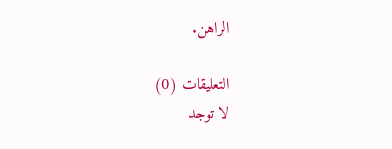الراهن.

التعليقات (0)
لا توجد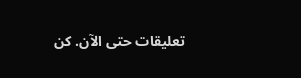تعليقات حتى الآن. كن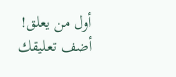أول من يعلق!
أضف تعليقك